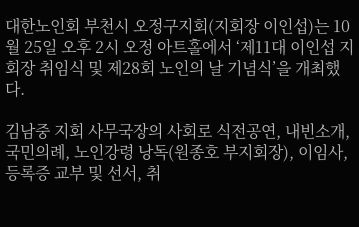대한노인회 부천시 오정구지회(지회장 이인섭)는 10월 25일 오후 2시 오정 아트홀에서 ‘제11대 이인섭 지회장 취임식 및 제28회 노인의 날 기념식’을 개최했다.

김남중 지회 사무국장의 사회로 식전공연, 내빈소개, 국민의례, 노인강령 낭독(원종호 부지회장), 이임사, 등록증 교부 및 선서, 취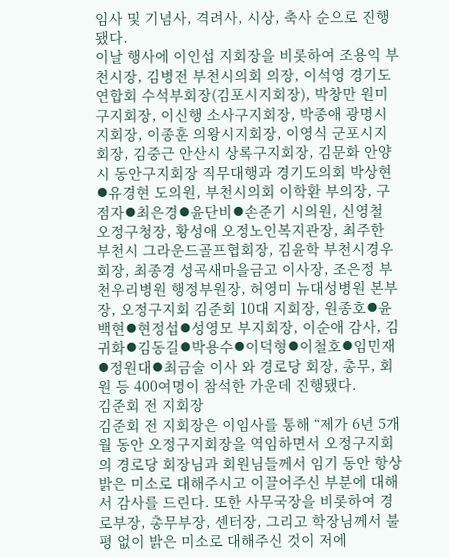임사 및 기념사, 격려사, 시상, 축사 순으로 진행됐다.
이날 행사에 이인섭 지회장을 비롯하여 조용익 부천시장, 김병전 부천시의회 의장, 이석영 경기도연합회 수석부회장(김포시지회장), 박창만 원미구지회장, 이신행 소사구지회장, 박종애 광명시지회장, 이종훈 의왕시지회장, 이영식 군포시지회장, 김중근 안산시 상록구지회장, 김문화 안양시 동안구지회장 직무대행과 경기도의회 박상현⦁유경현 도의원, 부천시의회 이학환 부의장, 구점자⦁최은경⦁윤단비⦁손준기 시의원, 신영철 오정구청장, 황성애 오정노인복지관장, 최주한 부천시 그라운드골프협회장, 김윤학 부천시경우회장, 최종경 성곡새마을금고 이사장, 조은정 부천우리병원 행정부원장, 허영미 뉴대성병원 본부장, 오정구지회 김준회 10대 지회장, 원종호⦁윤백현⦁현정섭⦁성영모 부지회장, 이순애 감사, 김귀화⦁김동길⦁박용수⦁이덕형⦁이철호⦁임민재⦁정원대⦁최금술 이사 와 경로당 회장, 총무, 회원 등 400여명이 참석한 가운데 진행됐다.
김준회 전 지회장
김준회 전 지회장은 이임사를 통해 “제가 6년 5개월 동안 오정구지회장을 역임하면서 오정구지회의 경로당 회장님과 회원님들께서 임기 동안 항상 밝은 미소로 대해주시고 이끌어주신 부분에 대해서 감사를 드린다. 또한 사무국장을 비롯하여 경로부장, 총무부장, 센터장, 그리고 학장님께서 불평 없이 밝은 미소로 대해주신 것이 저에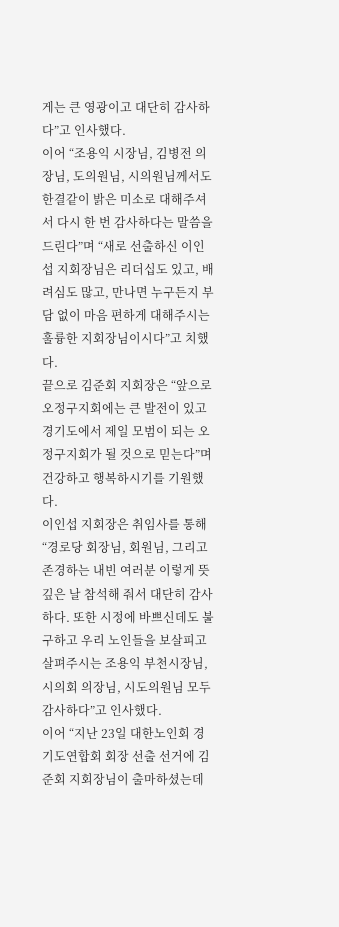게는 큰 영광이고 대단히 감사하다”고 인사했다.
이어 “조용익 시장님, 김병전 의장님, 도의원님, 시의원님께서도 한결같이 밝은 미소로 대해주셔서 다시 한 번 감사하다는 말씀을 드린다”며 “새로 선출하신 이인섭 지회장님은 리더십도 있고, 배려심도 많고, 만나면 누구든지 부담 없이 마음 편하게 대해주시는 훌륭한 지회장님이시다”고 치했다.
끝으로 김준회 지회장은 “앞으로 오정구지회에는 큰 발전이 있고 경기도에서 제일 모범이 되는 오정구지회가 될 것으로 믿는다”며 건강하고 행복하시기를 기원했다.
이인섭 지회장은 취임사를 통해 “경로당 회장님, 회원님, 그리고 존경하는 내빈 여러분 이렇게 뜻깊은 날 참석해 줘서 대단히 감사하다. 또한 시정에 바쁘신데도 불구하고 우리 노인들을 보살피고 살펴주시는 조용익 부천시장님, 시의회 의장님, 시도의원님 모두 감사하다”고 인사했다.
이어 “지난 23일 대한노인회 경기도연합회 회장 선출 선거에 김준회 지회장님이 출마하셨는데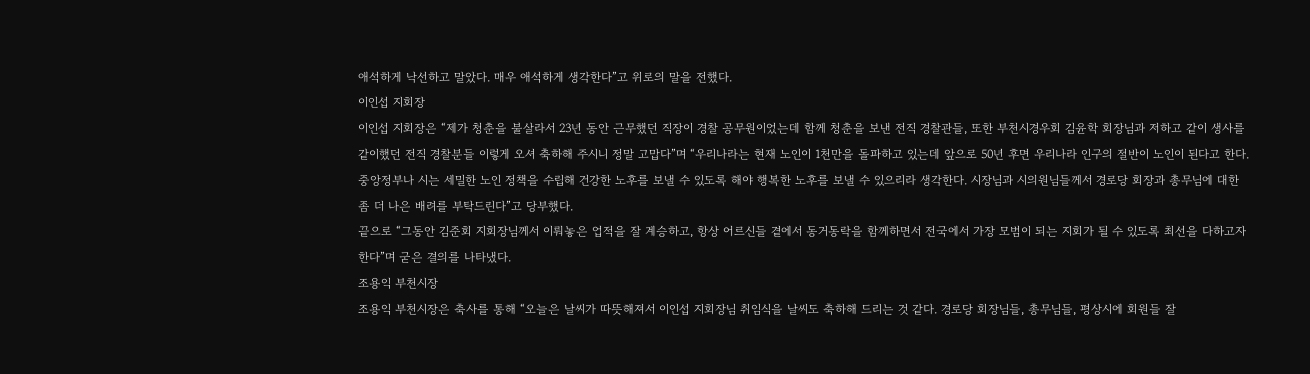애석하게 낙선하고 말았다. 매우 애석하게 생각한다”고 위로의 말을 전했다.
이인섭 지회장
이인섭 지회장은 “제가 청춘을 불살라서 23년 동안 근무했던 직장이 경찰 공무원이었는데 함께 청춘을 보낸 전직 경찰관들, 또한 부천시경우회 김윤학 회장님과 저하고 같이 생사를 같이했던 전직 경찰분들 이렇게 오셔 축하해 주시니 정말 고맙다”며 “우리나라는 현재 노인이 1천만을 돌파하고 있는데 앞으로 50년 후면 우리나라 인구의 절반이 노인이 된다고 한다. 중앙정부나 시는 세밀한 노인 정책을 수립해 건강한 노후를 보낼 수 있도록 해야 행복한 노후를 보낼 수 있으리라 생각한다. 시장님과 시의원님들께서 경로당 회장과 총무님에 대한 좀 더 나은 배려를 부탁드린다”고 당부했다.
끝으로 “그동안 김준회 지회장님께서 이뤄놓은 업적을 잘 계승하고, 항상 어르신들 곁에서 동거동락을 함께하면서 전국에서 가장 모범이 되는 지회가 될 수 있도록 최선을 다하고자 한다”며 굳은 결의를 나타냈다.
조용익 부천시장
조용익 부천시장은 축사를 통해 “오늘은 날씨가 따뜻해져서 이인섭 지회장님 취임식을 날씨도 축하해 드리는 것 같다. 경로당 회장님들, 총무님들, 평상시에 회원들 잘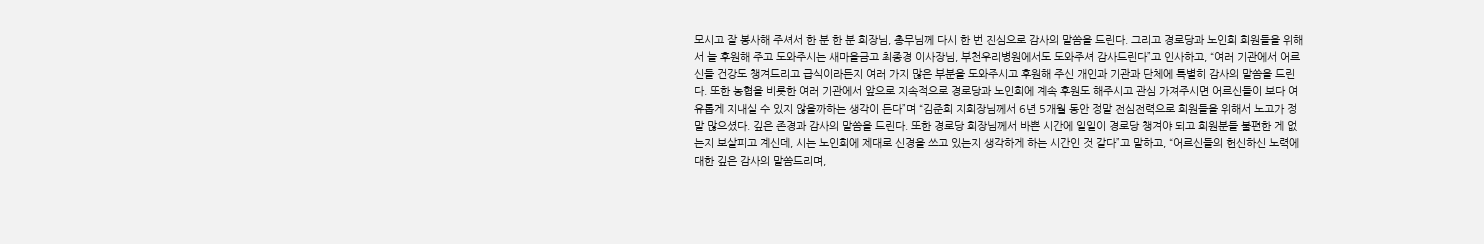모시고 잘 봉사해 주셔서 한 분 한 분 회장님, 총무님께 다시 한 번 진심으로 감사의 말씀을 드린다. 그리고 경로당과 노인회 회원들을 위해서 늘 후원해 주고 도와주시는 새마을금고 최종경 이사장님, 부천우리병원에서도 도와주셔 감사드린다”고 인사하고, “여러 기관에서 어르신들 건강도 챙겨드리고 급식이라든지 여러 가지 많은 부분을 도와주시고 후원해 주신 개인과 기관과 단체에 특별히 감사의 말씀을 드린다. 또한 농협을 비롯한 여러 기관에서 앞으로 지속적으로 경로당과 노인회에 계속 후원도 해주시고 관심 가져주시면 어르신들이 보다 여유롭게 지내실 수 있지 않을까하는 생각이 든다”며 “김준회 지회장님께서 6년 5개월 동안 정말 전심전력으로 회원들을 위해서 노고가 정말 많으셨다. 깊은 존경과 감사의 말씀을 드린다. 또한 경로당 회장님께서 바쁜 시간에 일일이 경로당 챙겨야 되고 회원분들 불편한 게 없는지 보살피고 계신데, 시는 노인회에 제대로 신경을 쓰고 있는지 생각하게 하는 시간인 것 같다”고 말하고, “어르신들의 헌신하신 노력에 대한 깊은 감사의 말씀드리며,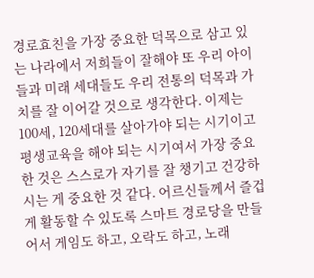경로효친을 가장 중요한 덕목으로 삼고 있는 나라에서 저희들이 잘해야 또 우리 아이들과 미래 세대들도 우리 전통의 덕목과 가치를 잘 이어갈 것으로 생각한다. 이제는 100세, 120세대를 살아가야 되는 시기이고 평생교육을 해야 되는 시기여서 가장 중요한 것은 스스로가 자기를 잘 챙기고 건강하시는 게 중요한 것 같다. 어르신들께서 즐겁게 활동할 수 있도록 스마트 경로당을 만들어서 게임도 하고, 오락도 하고, 노래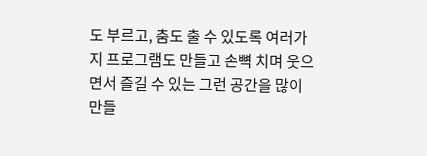도 부르고, 춤도 출 수 있도록 여러가지 프로그램도 만들고 손뼉 치며 웃으면서 즐길 수 있는 그런 공간을 많이 만들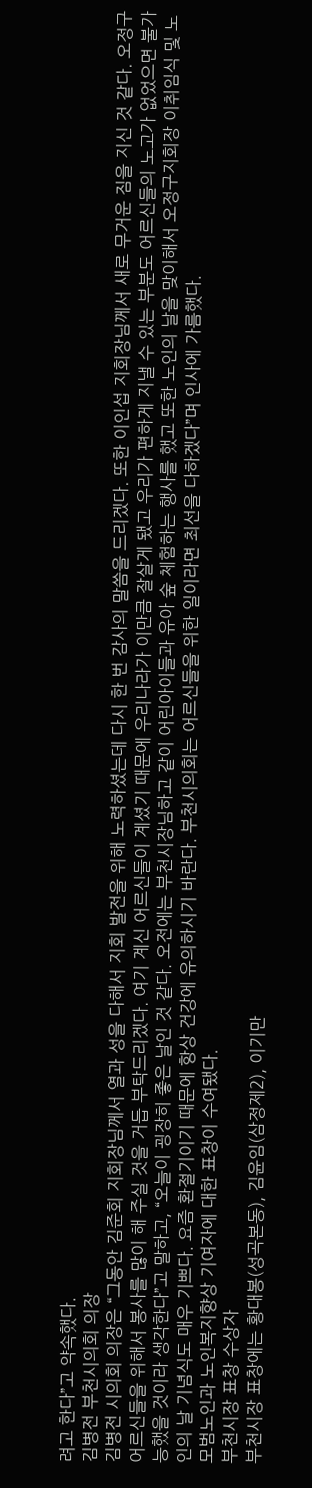려고 한다”고 약속했다.
김병전 부천시의회 의장
김병전 시의회 의장은 “그동안 김준회 지회장님께서 열과 성을 다해서 지회 발전을 위해 노력하셨는데 다시 한 번 감사의 말씀을 드리겠다. 또한 이인섭 지회장님께서 새로 무거운 짐을 지신 것 같다. 오정구 어르신들을 위해서 봉사를 많이 해 주실 것을 거듭 부탁드리겠다. 여기 계신 어르신들이 계셨기 때문에 우리나라가 이만큼 잘살게 됐고 우리가 편하게 지낼 수 있는 부분도 어르신들의 노고가 없었으면 불가능했을 것이라 생각한다”고 말하고, “오늘이 굉장히 좋은 날인 것 같다. 오전에는 부천시장님하고 같이 어린아이들과 유아 숲 체험하는 행사를 했고 또한 노인의 날을 맞이해서 오정구지회장 이취임식 및 노인의 날 기념식도 매우 기쁘다. 요즘 환절기이기 때문에 항상 건강에 유의하시기 바란다. 부천시의회는 어르신들을 위한 일이라면 최선을 다하겠다”며 인사에 가름했다.
모범노인과 노인복지향상 기여자에 대한 표창이 수여됐다.
부천시장 표창 수상자
부천시장 표창에는 황대봉(성곡본동), 김윤임(삼정제2), 이기만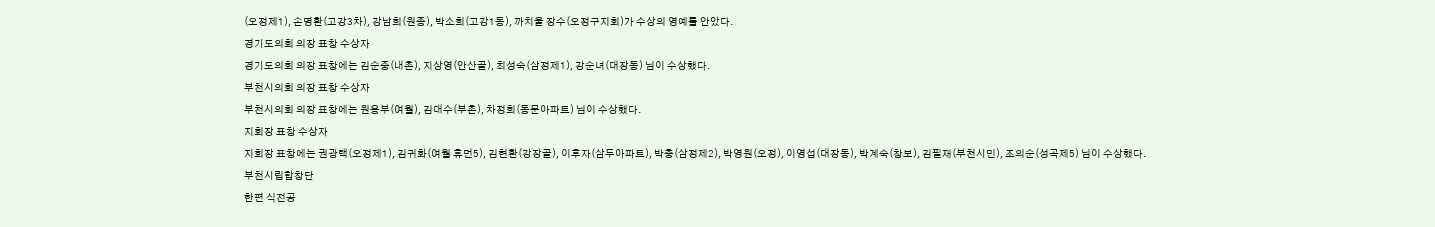(오정제1), 손명환(고강3차), 강남희(원종), 박소희(고강1동), 까치울 장수(오정구지회)가 수상의 영예를 안았다.
경기도의회 의장 표창 수상자
경기도의회 의장 표창에는 김순중(내촌), 지상영(안산골), 최성숙(삼정제1), 강순녀(대장동) 님이 수상했다.
부천시의회 의장 표창 수상자
부천시의회 의장 표창에는 원용부(여월), 김대수(부촌), 차정희(동문아파트) 님이 수상했다.
지회장 표창 수상자
지회장 표창에는 권광택(오정제1), 김귀화(여월 휴먼5), 김현환(강장골), 이후자(삼두아파트), 박충(삼정제2), 박영원(오정), 이영섭(대장동), 박계숙(창보), 김필재(부천시민), 조의순(성곡제5) 님이 수상했다.
부천시립합창단
한편 식전공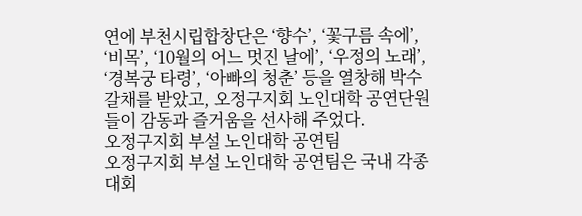연에 부천시립합창단은 ‘향수’, ‘꽃구름 속에’, ‘비목’, ‘10월의 어느 멋진 날에’, ‘우정의 노래’, ‘경복궁 타령’, ‘아빠의 청춘’ 등을 열창해 박수갈채를 받았고, 오정구지회 노인대학 공연단원들이 감동과 즐거움을 선사해 주었다.
오정구지회 부설 노인대학 공연팀
오정구지회 부설 노인대학 공연팀은 국내 각종 대회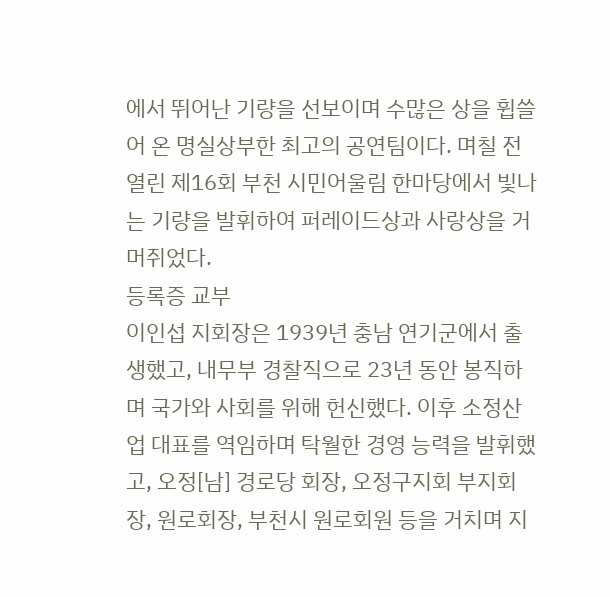에서 뛰어난 기량을 선보이며 수많은 상을 휩쓸어 온 명실상부한 최고의 공연팀이다. 며칠 전 열린 제16회 부천 시민어울림 한마당에서 빛나는 기량을 발휘하여 퍼레이드상과 사랑상을 거머쥐었다.
등록증 교부
이인섭 지회장은 1939년 충남 연기군에서 출생했고, 내무부 경찰직으로 23년 동안 봉직하며 국가와 사회를 위해 헌신했다. 이후 소정산업 대표를 역임하며 탁월한 경영 능력을 발휘했고, 오정[남] 경로당 회장, 오정구지회 부지회장, 원로회장, 부천시 원로회원 등을 거치며 지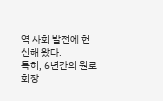역 사회 발전에 헌신해 왔다.
특히, 6년간의 원로회장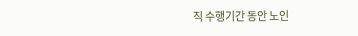직 수행기간 동안 노인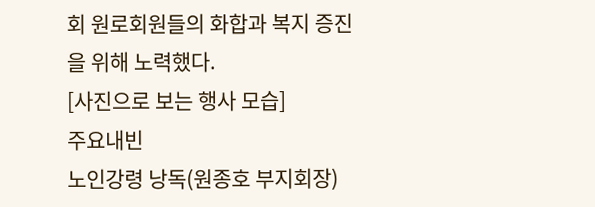회 원로회원들의 화합과 복지 증진을 위해 노력했다.
[사진으로 보는 행사 모습]
주요내빈
노인강령 낭독(원종호 부지회장)